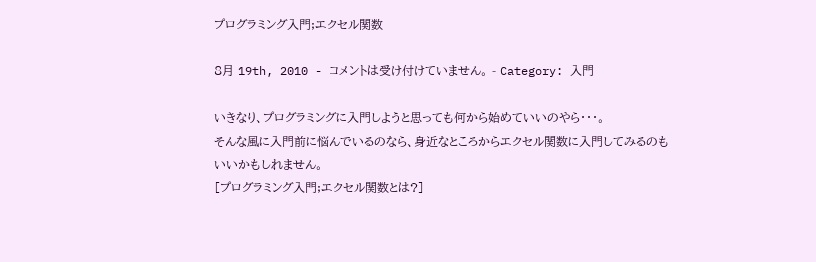プログラミング入門;エクセル関数

8月 19th, 2010 - コメントは受け付けていません。 - Category: 入門

いきなり、プログラミングに入門しようと思っても何から始めていいのやら・・・。
そんな風に入門前に悩んでいるのなら、身近なところからエクセル関数に入門してみるのもいいかもしれません。
[プログラミング入門;エクセル関数とは?]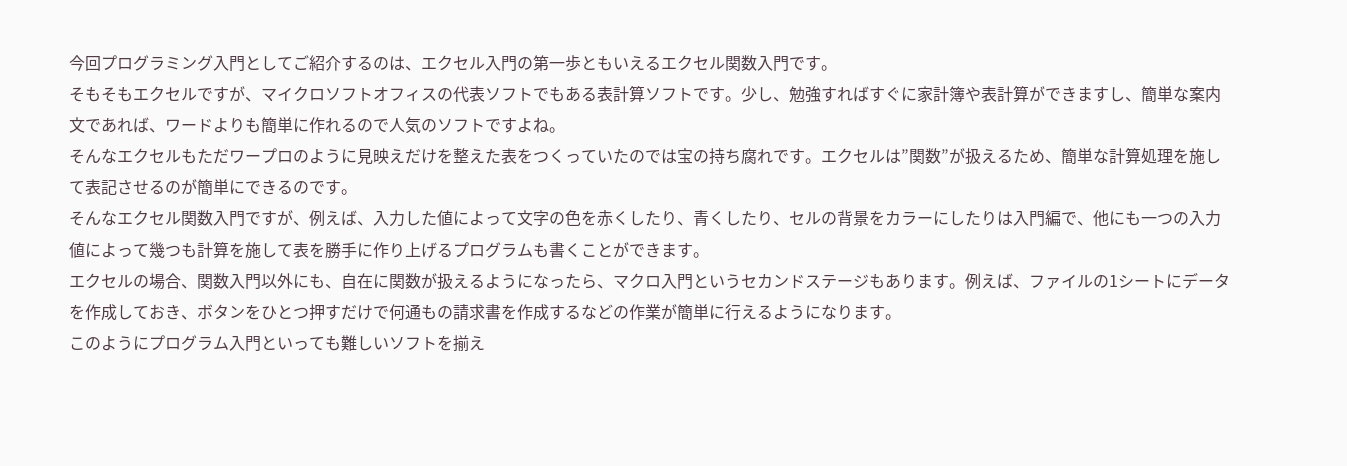今回プログラミング入門としてご紹介するのは、エクセル入門の第一歩ともいえるエクセル関数入門です。
そもそもエクセルですが、マイクロソフトオフィスの代表ソフトでもある表計算ソフトです。少し、勉強すればすぐに家計簿や表計算ができますし、簡単な案内文であれば、ワードよりも簡単に作れるので人気のソフトですよね。
そんなエクセルもただワープロのように見映えだけを整えた表をつくっていたのでは宝の持ち腐れです。エクセルは”関数”が扱えるため、簡単な計算処理を施して表記させるのが簡単にできるのです。
そんなエクセル関数入門ですが、例えば、入力した値によって文字の色を赤くしたり、青くしたり、セルの背景をカラーにしたりは入門編で、他にも一つの入力値によって幾つも計算を施して表を勝手に作り上げるプログラムも書くことができます。
エクセルの場合、関数入門以外にも、自在に関数が扱えるようになったら、マクロ入門というセカンドステージもあります。例えば、ファイルの1シートにデータを作成しておき、ボタンをひとつ押すだけで何通もの請求書を作成するなどの作業が簡単に行えるようになります。
このようにプログラム入門といっても難しいソフトを揃え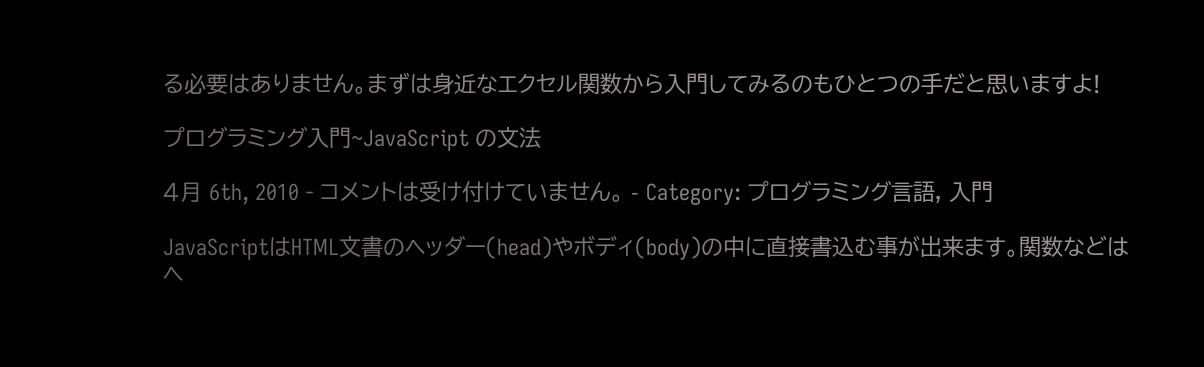る必要はありません。まずは身近なエクセル関数から入門してみるのもひとつの手だと思いますよ!

プログラミング入門~JavaScript の文法

4月 6th, 2010 - コメントは受け付けていません。 - Category: プログラミング言語, 入門

JavaScriptはHTML文書のヘッダー(head)やボディ(body)の中に直接書込む事が出来ます。関数などはヘ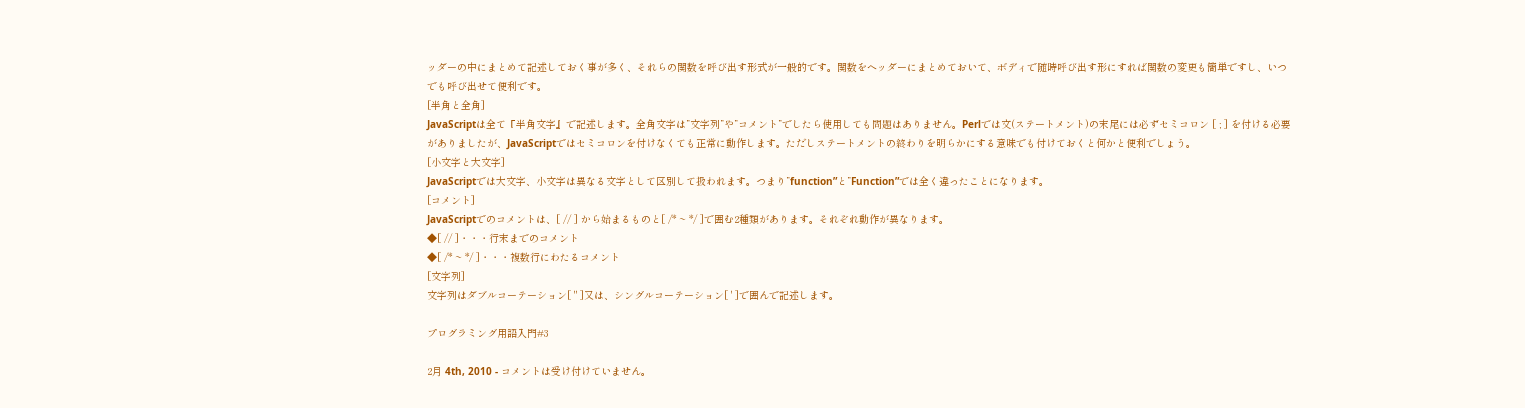ッダーの中にまとめて記述しておく事が多く、それらの関数を呼び出す形式が一般的です。関数をヘッダーにまとめておいて、ボディで随時呼び出す形にすれば関数の変更も簡単ですし、いつでも呼び出せて便利です。
[半角と全角]
JavaScriptは全て『半角文字』で記述します。全角文字は”文字列”や”コメント”でしたら使用しても問題はありません。Perlでは文(ステートメント)の末尾には必ずセミコロン [ ; ] を付ける必要がありましたが、JavaScriptではセミコロンを付けなくても正常に動作します。ただしステートメントの終わりを明らかにする意味でも付けておくと何かと便利でしょう。
[小文字と大文字]
JavaScriptでは大文字、小文字は異なる文字として区別して扱われます。つまり”function”と”Function”では全く違ったことになります。
[コメント]
JavaScriptでのコメントは、[ // ] から始まるものと[ /* ~ */ ]で囲む2種類があります。それぞれ動作が異なります。
◆[ // ]・・・行末までのコメント
◆[ /* ~ */ ]・・・複数行にわたるコメント
[文字列]
文字列はダブルコーテーション[ " ]又は、シングルコーテーション[ ' ]で囲んで記述します。

プログラミング用語入門#3

2月 4th, 2010 - コメントは受け付けていません。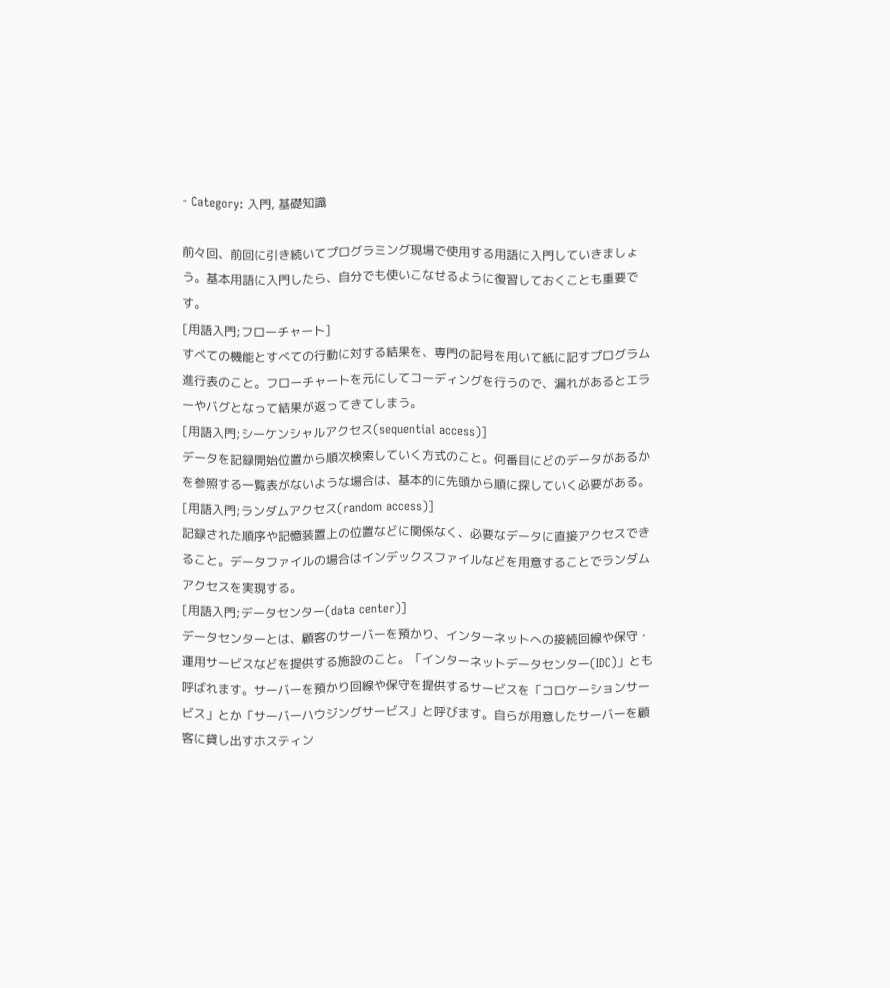- Category: 入門, 基礎知識

前々回、前回に引き続いてプログラミング現場で使用する用語に入門していきましょう。基本用語に入門したら、自分でも使いこなせるように復習しておくことも重要です。
[用語入門;フローチャート]
すべての機能とすべての行動に対する結果を、専門の記号を用いて紙に記すプログラム進行表のこと。フローチャートを元にしてコーディングを行うので、漏れがあるとエラーやバグとなって結果が返ってきてしまう。
[用語入門;シーケンシャルアクセス(sequential access)]
データを記録開始位置から順次検索していく方式のこと。何番目にどのデータがあるかを参照する一覧表がないような場合は、基本的に先頭から順に探していく必要がある。
[用語入門;ランダムアクセス(random access)]
記録された順序や記憶装置上の位置などに関係なく、必要なデータに直接アクセスできること。データファイルの場合はインデックスファイルなどを用意することでランダムアクセスを実現する。
[用語入門;データセンター(data center)]
データセンターとは、顧客のサーバーを預かり、インターネットへの接続回線や保守・運用サービスなどを提供する施設のこと。「インターネットデータセンター(IDC)」とも呼ばれます。サーバーを預かり回線や保守を提供するサービスを「コロケーションサービス」とか「サーバーハウジングサービス」と呼びます。自らが用意したサーバーを顧客に貸し出すホスティン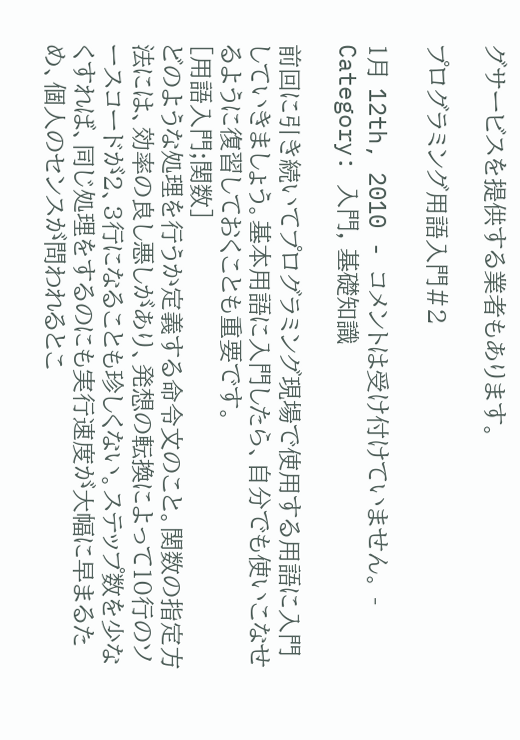グサービスを提供する業者もあります。

プログラミング用語入門#2

1月 12th, 2010 - コメントは受け付けていません。 - Category: 入門, 基礎知識

前回に引き続いてプログラミング現場で使用する用語に入門していきましょう。基本用語に入門したら、自分でも使いこなせるように復習しておくことも重要です。
[用語入門;関数]
どのような処理を行うか定義する命令文のこと。関数の指定方法には、効率の良し悪しがあり、発想の転換によって10行のソースコードが2、3行になることも珍しくない。ステップ数を少なくすれば、同じ処理をするのにも実行速度が大幅に早まるため、個人のセンスが問われるとこ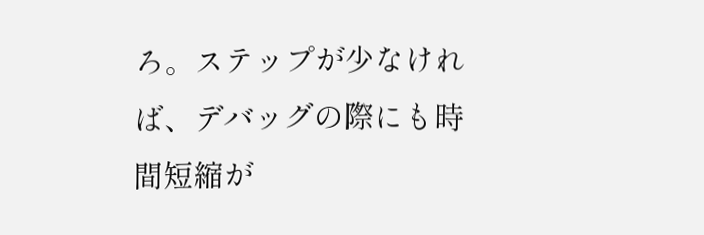ろ。ステップが少なければ、デバッグの際にも時間短縮が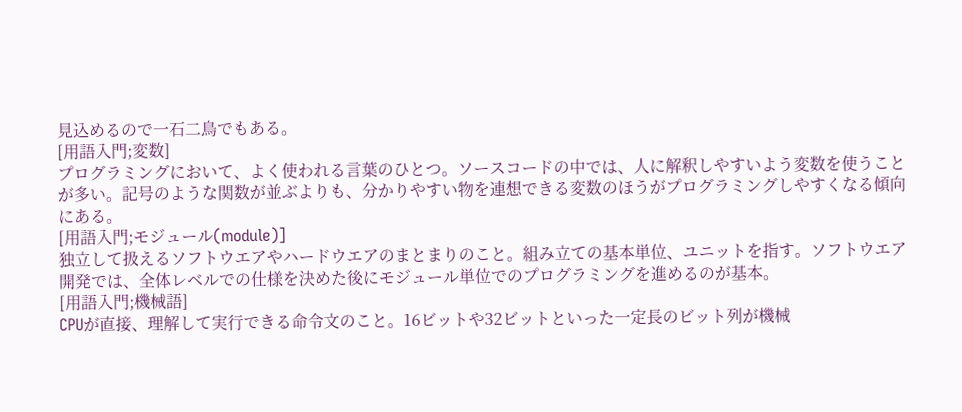見込めるので一石二鳥でもある。
[用語入門;変数]
プログラミングにおいて、よく使われる言葉のひとつ。ソースコードの中では、人に解釈しやすいよう変数を使うことが多い。記号のような関数が並ぶよりも、分かりやすい物を連想できる変数のほうがプログラミングしやすくなる傾向にある。
[用語入門;モジュール(module)]
独立して扱えるソフトウエアやハードウエアのまとまりのこと。組み立ての基本単位、ユニットを指す。ソフトウエア開発では、全体レベルでの仕様を決めた後にモジュール単位でのプログラミングを進めるのが基本。
[用語入門;機械語]
CPUが直接、理解して実行できる命令文のこと。16ビットや32ビットといった一定長のビット列が機械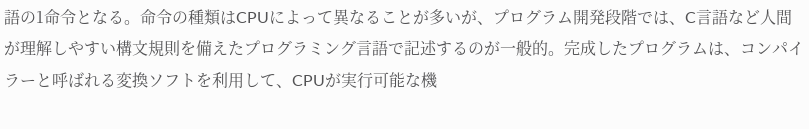語の1命令となる。命令の種類はCPUによって異なることが多いが、プログラム開発段階では、C言語など人間が理解しやすい構文規則を備えたプログラミング言語で記述するのが一般的。完成したプログラムは、コンパイラーと呼ばれる変換ソフトを利用して、CPUが実行可能な機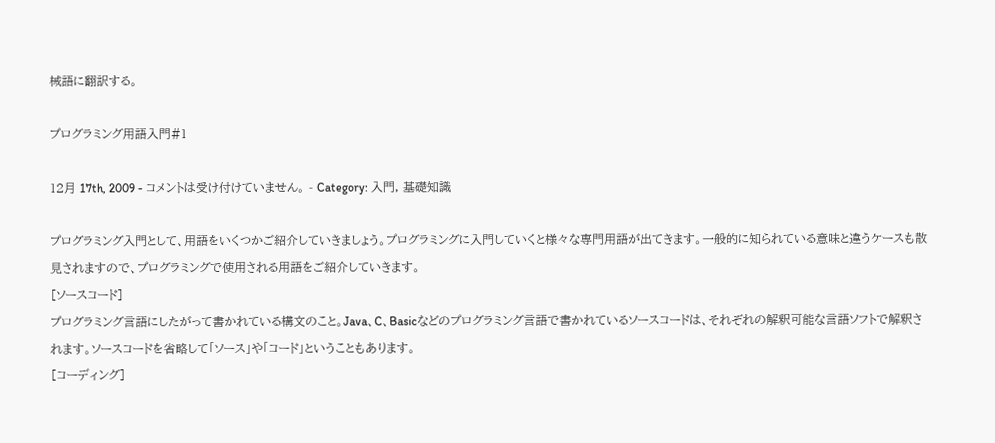械語に翻訳する。

プログラミング用語入門#1

12月 17th, 2009 - コメントは受け付けていません。 - Category: 入門, 基礎知識

プログラミング入門として、用語をいくつかご紹介していきましょう。プログラミングに入門していくと様々な専門用語が出てきます。一般的に知られている意味と違うケースも散見されますので、プログラミングで使用される用語をご紹介していきます。
[ソースコード]
プログラミング言語にしたがって書かれている構文のこと。Java、C、Basicなどのプログラミング言語で書かれているソースコードは、それぞれの解釈可能な言語ソフトで解釈されます。ソースコードを省略して「ソース」や「コード」ということもあります。
[コーディング]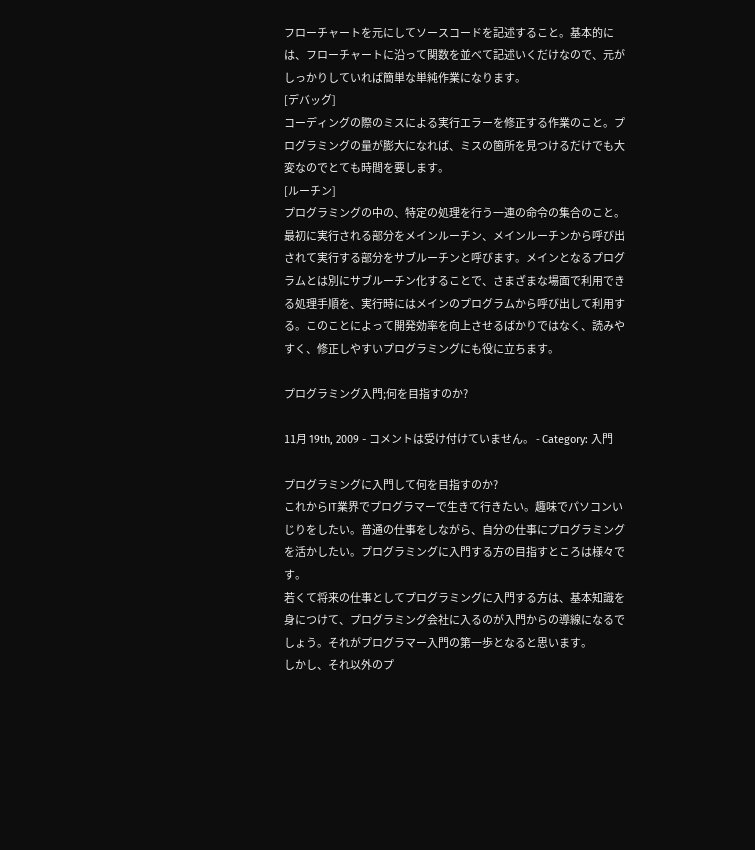フローチャートを元にしてソースコードを記述すること。基本的には、フローチャートに沿って関数を並べて記述いくだけなので、元がしっかりしていれば簡単な単純作業になります。
[デバッグ]
コーディングの際のミスによる実行エラーを修正する作業のこと。プログラミングの量が膨大になれば、ミスの箇所を見つけるだけでも大変なのでとても時間を要します。
[ルーチン]
プログラミングの中の、特定の処理を行う一連の命令の集合のこと。最初に実行される部分をメインルーチン、メインルーチンから呼び出されて実行する部分をサブルーチンと呼びます。メインとなるプログラムとは別にサブルーチン化することで、さまざまな場面で利用できる処理手順を、実行時にはメインのプログラムから呼び出して利用する。このことによって開発効率を向上させるばかりではなく、読みやすく、修正しやすいプログラミングにも役に立ちます。

プログラミング入門;何を目指すのか?

11月 19th, 2009 - コメントは受け付けていません。 - Category: 入門

プログラミングに入門して何を目指すのか?
これからIT業界でプログラマーで生きて行きたい。趣味でパソコンいじりをしたい。普通の仕事をしながら、自分の仕事にプログラミングを活かしたい。プログラミングに入門する方の目指すところは様々です。
若くて将来の仕事としてプログラミングに入門する方は、基本知識を身につけて、プログラミング会社に入るのが入門からの導線になるでしょう。それがプログラマー入門の第一歩となると思います。
しかし、それ以外のプ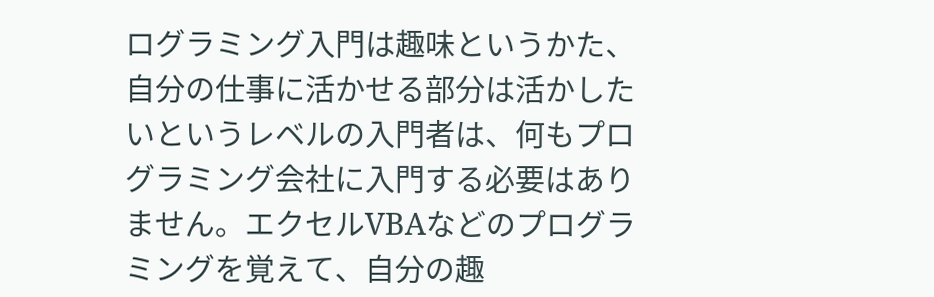ログラミング入門は趣味というかた、自分の仕事に活かせる部分は活かしたいというレベルの入門者は、何もプログラミング会社に入門する必要はありません。エクセルVBAなどのプログラミングを覚えて、自分の趣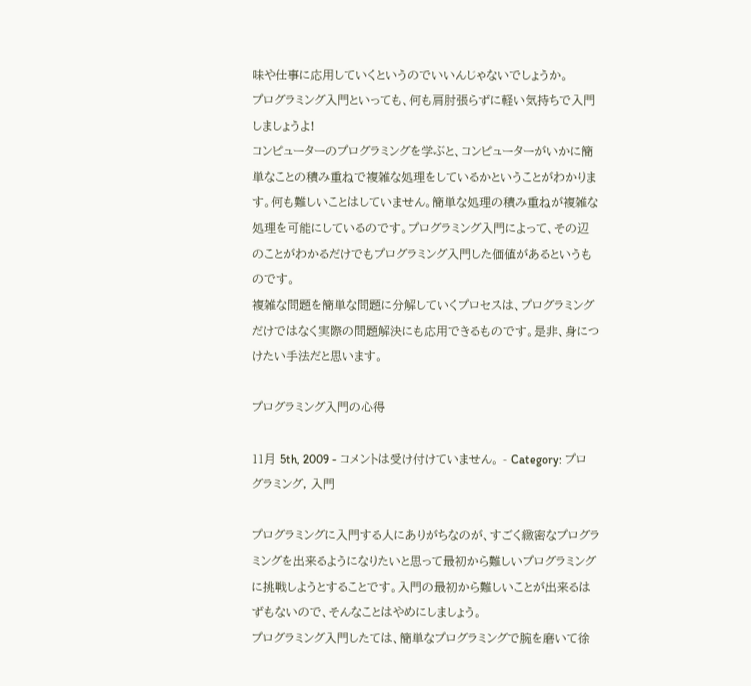味や仕事に応用していくというのでいいんじゃないでしょうか。
プログラミング入門といっても、何も肩肘張らずに軽い気持ちで入門しましょうよ!
コンピューターのプログラミングを学ぶと、コンピューターがいかに簡単なことの積み重ねで複雑な処理をしているかということがわかります。何も難しいことはしていません。簡単な処理の積み重ねが複雑な処理を可能にしているのです。プログラミング入門によって、その辺のことがわかるだけでもプログラミング入門した価値があるというものです。
複雑な問題を簡単な問題に分解していくプロセスは、プログラミングだけではなく実際の問題解決にも応用できるものです。是非、身につけたい手法だと思います。

プログラミング入門の心得

11月 5th, 2009 - コメントは受け付けていません。 - Category: プログラミング, 入門

プログラミングに入門する人にありがちなのが、すごく緻密なプログラミングを出来るようになりたいと思って最初から難しいプログラミングに挑戦しようとすることです。入門の最初から難しいことが出来るはずもないので、そんなことはやめにしましょう。
プログラミング入門したては、簡単なプログラミングで腕を磨いて徐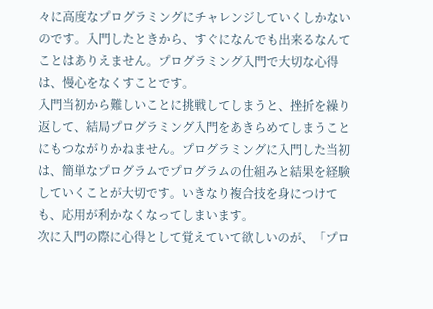々に高度なプログラミングにチャレンジしていくしかないのです。入門したときから、すぐになんでも出来るなんてことはありえません。プログラミング入門で大切な心得は、慢心をなくすことです。
入門当初から難しいことに挑戦してしまうと、挫折を繰り返して、結局プログラミング入門をあきらめてしまうことにもつながりかねません。プログラミングに入門した当初は、簡単なプログラムでプログラムの仕組みと結果を経験していくことが大切です。いきなり複合技を身につけても、応用が利かなくなってしまいます。
次に入門の際に心得として覚えていて欲しいのが、「プロ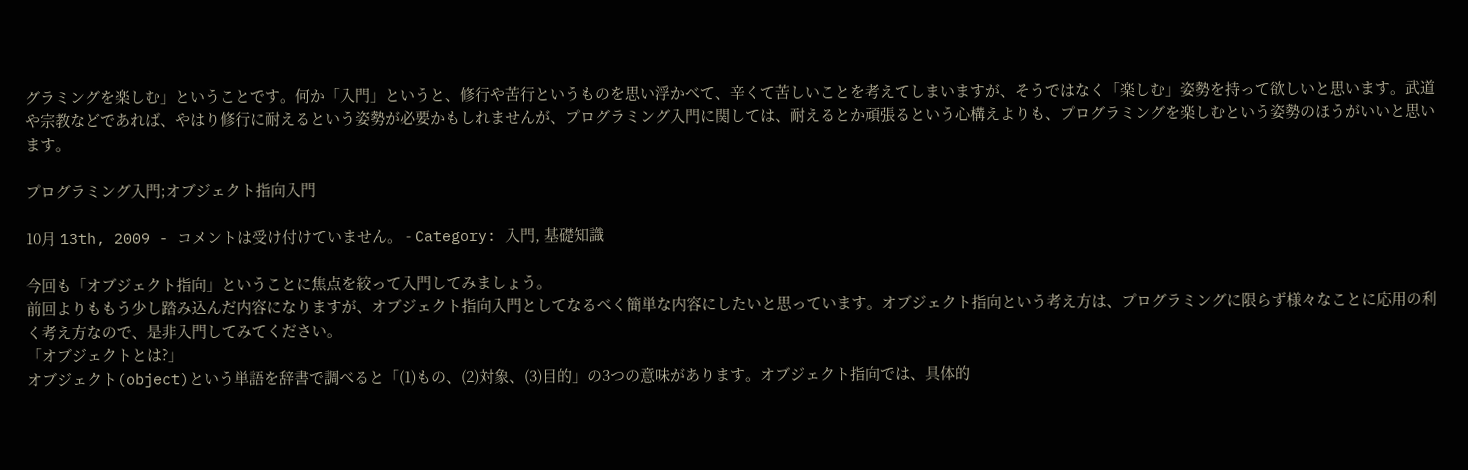グラミングを楽しむ」ということです。何か「入門」というと、修行や苦行というものを思い浮かべて、辛くて苦しいことを考えてしまいますが、そうではなく「楽しむ」姿勢を持って欲しいと思います。武道や宗教などであれば、やはり修行に耐えるという姿勢が必要かもしれませんが、プログラミング入門に関しては、耐えるとか頑張るという心構えよりも、プログラミングを楽しむという姿勢のほうがいいと思います。

プログラミング入門;オブジェクト指向入門

10月 13th, 2009 - コメントは受け付けていません。 - Category: 入門, 基礎知識

今回も「オブジェクト指向」ということに焦点を絞って入門してみましょう。
前回よりももう少し踏み込んだ内容になりますが、オブジェクト指向入門としてなるべく簡単な内容にしたいと思っています。オブジェクト指向という考え方は、プログラミングに限らず様々なことに応用の利く考え方なので、是非入門してみてください。
「オブジェクトとは?」
オブジェクト(object)という単語を辞書で調べると「(1)もの、(2)対象、(3)目的」の3つの意味があります。オブジェクト指向では、具体的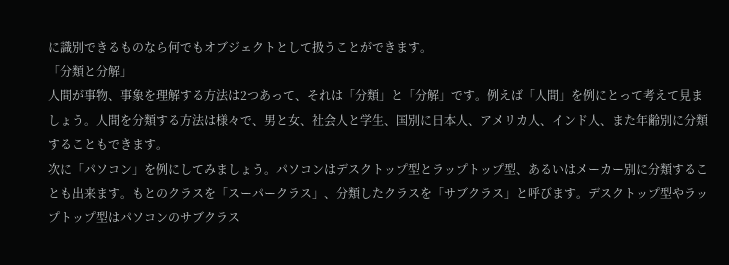に識別できるものなら何でもオブジェクトとして扱うことができます。
「分類と分解」
人間が事物、事象を理解する方法は2つあって、それは「分類」と「分解」です。例えば「人間」を例にとって考えて見ましょう。人間を分類する方法は様々で、男と女、社会人と学生、国別に日本人、アメリカ人、インド人、また年齢別に分類することもできます。
次に「パソコン」を例にしてみましょう。パソコンはデスクトップ型とラップトップ型、あるいはメーカー別に分類することも出来ます。もとのクラスを「スーパークラス」、分類したクラスを「サブクラス」と呼びます。デスクトップ型やラップトップ型はパソコンのサブクラス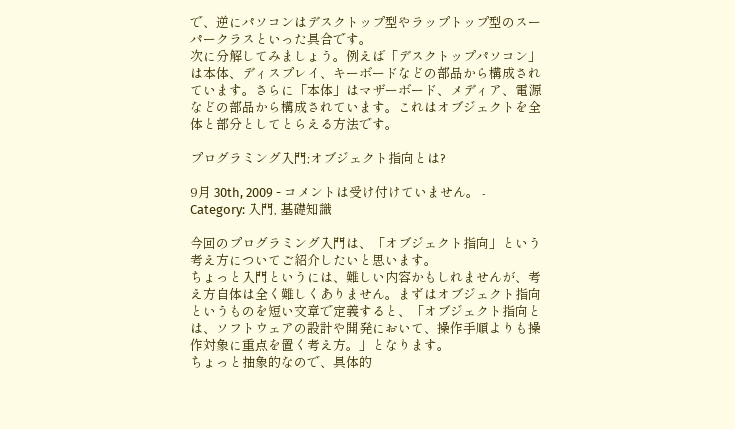で、逆にパソコンはデスクトップ型やラップトップ型のスーパークラスといった具合です。
次に分解してみましょう。例えば「デスクトップパソコン」は本体、ディスプレイ、キーボードなどの部品から構成されています。さらに「本体」はマザーボード、メディア、電源などの部品から構成されています。これはオブジェクトを全体と部分としてとらえる方法です。

プログラミング入門;オブジェクト指向とは?

9月 30th, 2009 - コメントは受け付けていません。 - Category: 入門, 基礎知識

今回のプログラミング入門は、「オブジェクト指向」という考え方についてご紹介したいと思います。
ちょっと入門というには、難しい内容かもしれませんが、考え方自体は全く難しくありません。まずはオブジェクト指向というものを短い文章で定義すると、「オブジェクト指向とは、ソフトウェアの設計や開発において、操作手順よりも操作対象に重点を置く考え方。」となります。
ちょっと抽象的なので、具体的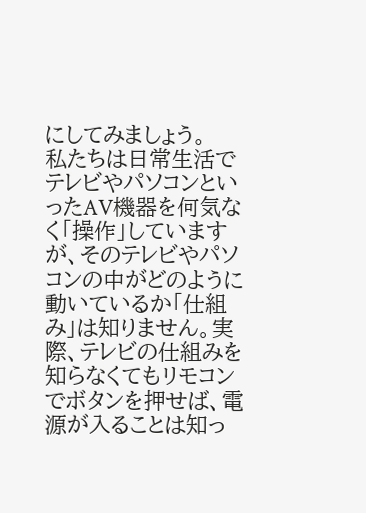にしてみましょう。
私たちは日常生活でテレビやパソコンといったAV機器を何気なく「操作」していますが、そのテレビやパソコンの中がどのように動いているか「仕組み」は知りません。実際、テレビの仕組みを知らなくてもリモコンでボタンを押せば、電源が入ることは知っ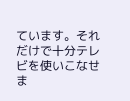ています。それだけで十分テレビを使いこなせま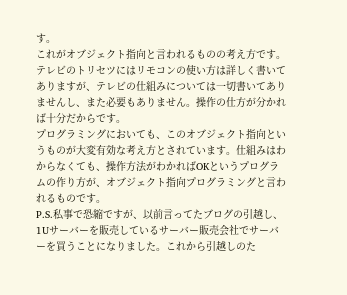す。
これがオブジェクト指向と言われるものの考え方です。テレビのトリセツにはリモコンの使い方は詳しく書いてありますが、テレビの仕組みについては一切書いてありませんし、また必要もありません。操作の仕方が分かれば十分だからです。
プログラミングにおいても、このオブジェクト指向というものが大変有効な考え方とされています。仕組みはわからなくても、操作方法がわかればOKというプログラムの作り方が、オブジェクト指向プログラミングと言われるものです。
P.S.私事で恐縮ですが、以前言ってたブログの引越し、1Uサーバーを販売しているサーバー販売会社でサーバーを買うことになりました。これから引越しのた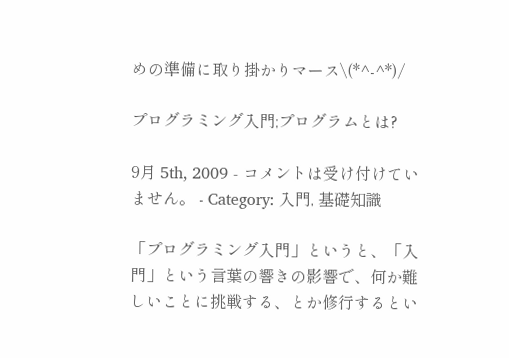めの準備に取り掛かりマース\(*^-^*)/

プログラミング入門;プログラムとは?

9月 5th, 2009 - コメントは受け付けていません。 - Category: 入門, 基礎知識

「プログラミング入門」というと、「入門」という言葉の響きの影響で、何か難しいことに挑戦する、とか修行するとい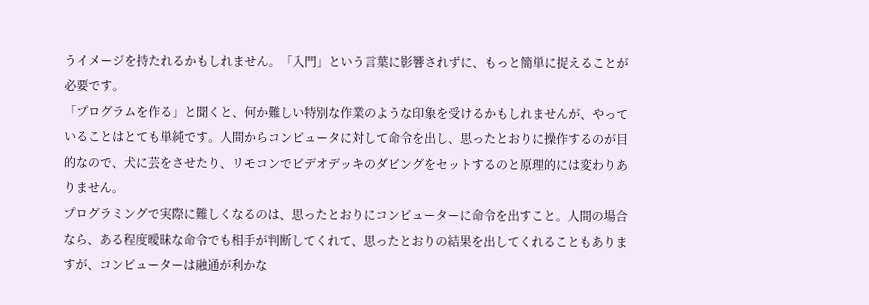うイメージを持たれるかもしれません。「入門」という言葉に影響されずに、もっと簡単に捉えることが必要です。
「プログラムを作る」と聞くと、何か難しい特別な作業のような印象を受けるかもしれませんが、やっていることはとても単純です。人間からコンピュータに対して命令を出し、思ったとおりに操作するのが目的なので、犬に芸をさせたり、リモコンでビデオデッキのダビングをセットするのと原理的には変わりありません。
プログラミングで実際に難しくなるのは、思ったとおりにコンピューターに命令を出すこと。人間の場合なら、ある程度曖昧な命令でも相手が判断してくれて、思ったとおりの結果を出してくれることもありますが、コンピューターは融通が利かな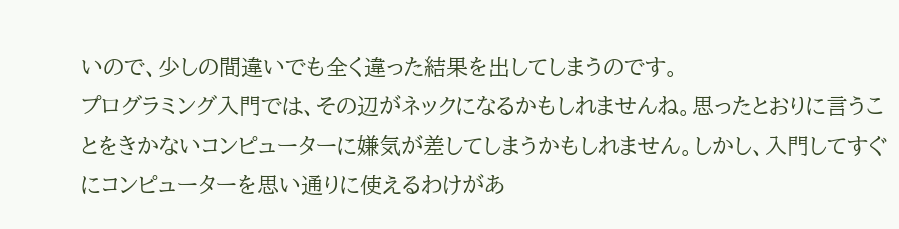いので、少しの間違いでも全く違った結果を出してしまうのです。
プログラミング入門では、その辺がネックになるかもしれませんね。思ったとおりに言うことをきかないコンピューターに嫌気が差してしまうかもしれません。しかし、入門してすぐにコンピューターを思い通りに使えるわけがあ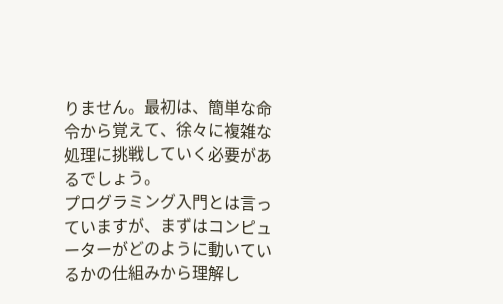りません。最初は、簡単な命令から覚えて、徐々に複雑な処理に挑戦していく必要があるでしょう。
プログラミング入門とは言っていますが、まずはコンピューターがどのように動いているかの仕組みから理解し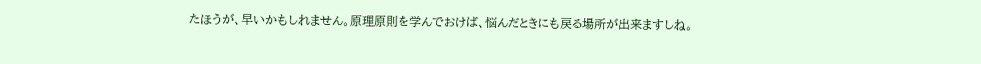たほうが、早いかもしれません。原理原則を学んでおけば、悩んだときにも戻る場所が出来ますしね。